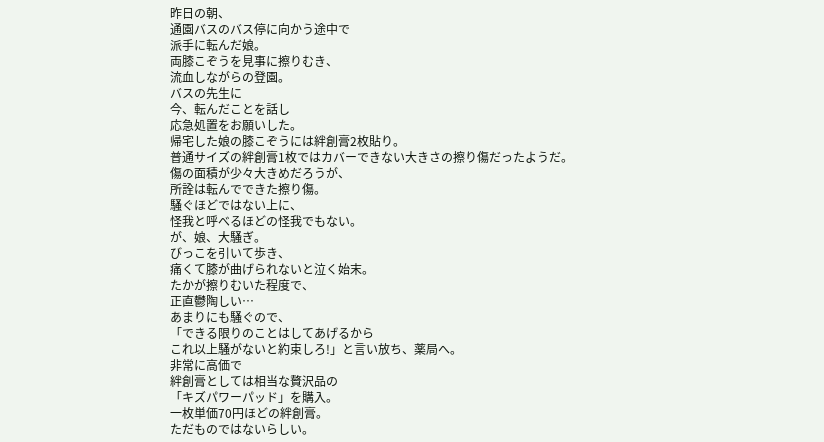昨日の朝、
通園バスのバス停に向かう途中で
派手に転んだ娘。
両膝こぞうを見事に擦りむき、
流血しながらの登園。
バスの先生に
今、転んだことを話し
応急処置をお願いした。
帰宅した娘の膝こぞうには絆創膏2枚貼り。
普通サイズの絆創膏1枚ではカバーできない大きさの擦り傷だったようだ。
傷の面積が少々大きめだろうが、
所詮は転んでできた擦り傷。
騒ぐほどではない上に、
怪我と呼べるほどの怪我でもない。
が、娘、大騒ぎ。
びっこを引いて歩き、
痛くて膝が曲げられないと泣く始末。
たかが擦りむいた程度で、
正直鬱陶しい…
あまりにも騒ぐので、
「できる限りのことはしてあげるから
これ以上騒がないと約束しろ!」と言い放ち、薬局へ。
非常に高価で
絆創膏としては相当な贅沢品の
「キズパワーパッド」を購入。
一枚単価70円ほどの絆創膏。
ただものではないらしい。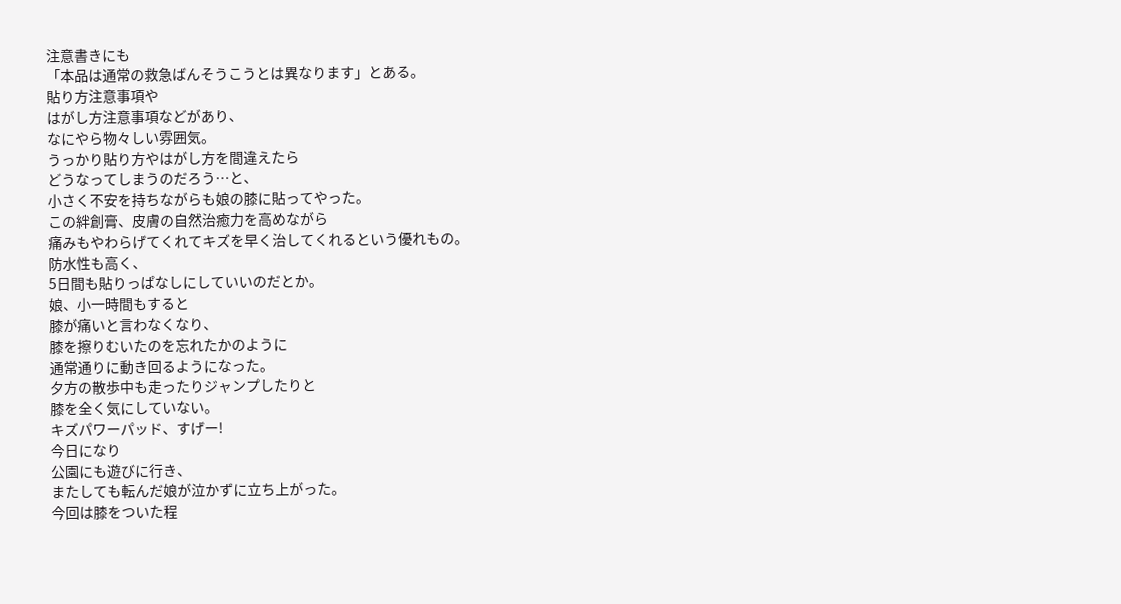注意書きにも
「本品は通常の救急ばんそうこうとは異なります」とある。
貼り方注意事項や
はがし方注意事項などがあり、
なにやら物々しい雰囲気。
うっかり貼り方やはがし方を間違えたら
どうなってしまうのだろう…と、
小さく不安を持ちながらも娘の膝に貼ってやった。
この絆創膏、皮膚の自然治癒力を高めながら
痛みもやわらげてくれてキズを早く治してくれるという優れもの。
防水性も高く、
5日間も貼りっぱなしにしていいのだとか。
娘、小一時間もすると
膝が痛いと言わなくなり、
膝を擦りむいたのを忘れたかのように
通常通りに動き回るようになった。
夕方の散歩中も走ったりジャンプしたりと
膝を全く気にしていない。
キズパワーパッド、すげー!
今日になり
公園にも遊びに行き、
またしても転んだ娘が泣かずに立ち上がった。
今回は膝をついた程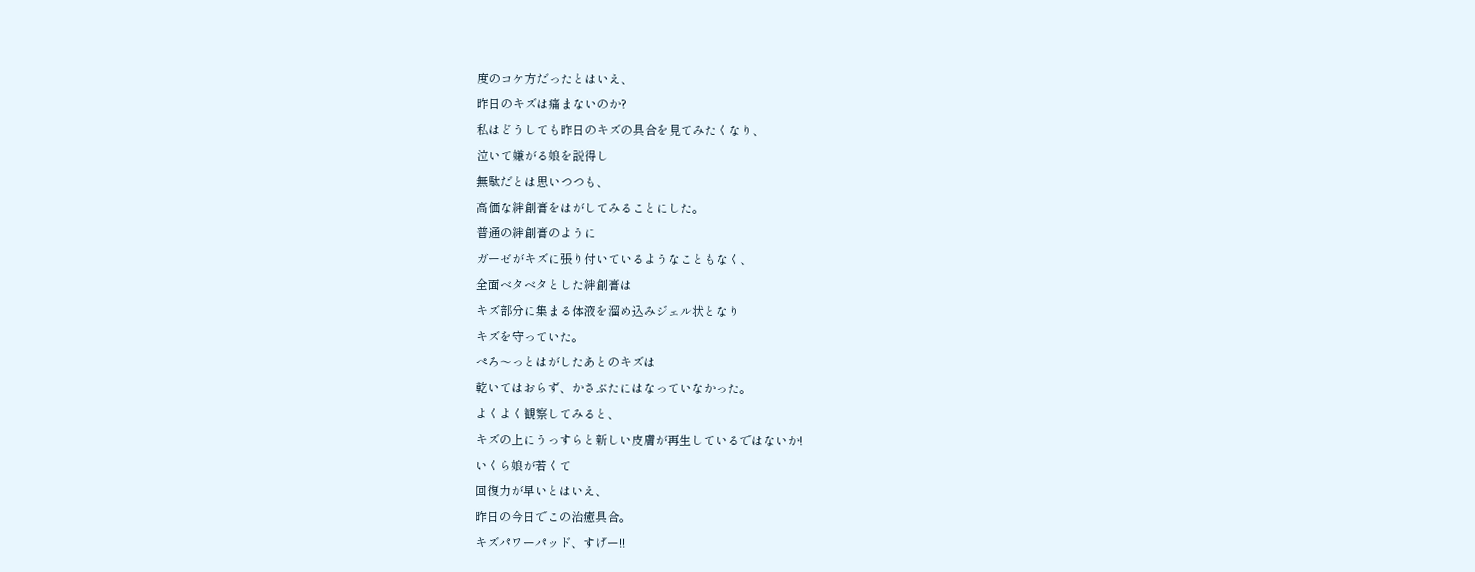度のコケ方だったとはいえ、
昨日のキズは痛まないのか?
私はどうしても昨日のキズの具合を見てみたくなり、
泣いて嫌がる娘を説得し
無駄だとは思いつつも、
高価な絆創膏をはがしてみることにした。
普通の絆創膏のように
ガーゼがキズに張り付いているようなこともなく、
全面ベタベタとした絆創膏は
キズ部分に集まる体液を溜め込みジェル状となり
キズを守っていた。
ぺろ〜っとはがしたあとのキズは
乾いてはおらず、かさぶたにはなっていなかった。
よくよく観察してみると、
キズの上にうっすらと新しい皮膚が再生しているではないか!
いくら娘が若くて
回復力が早いとはいえ、
昨日の今日でこの治癒具合。
キズパワーパッド、すげー!!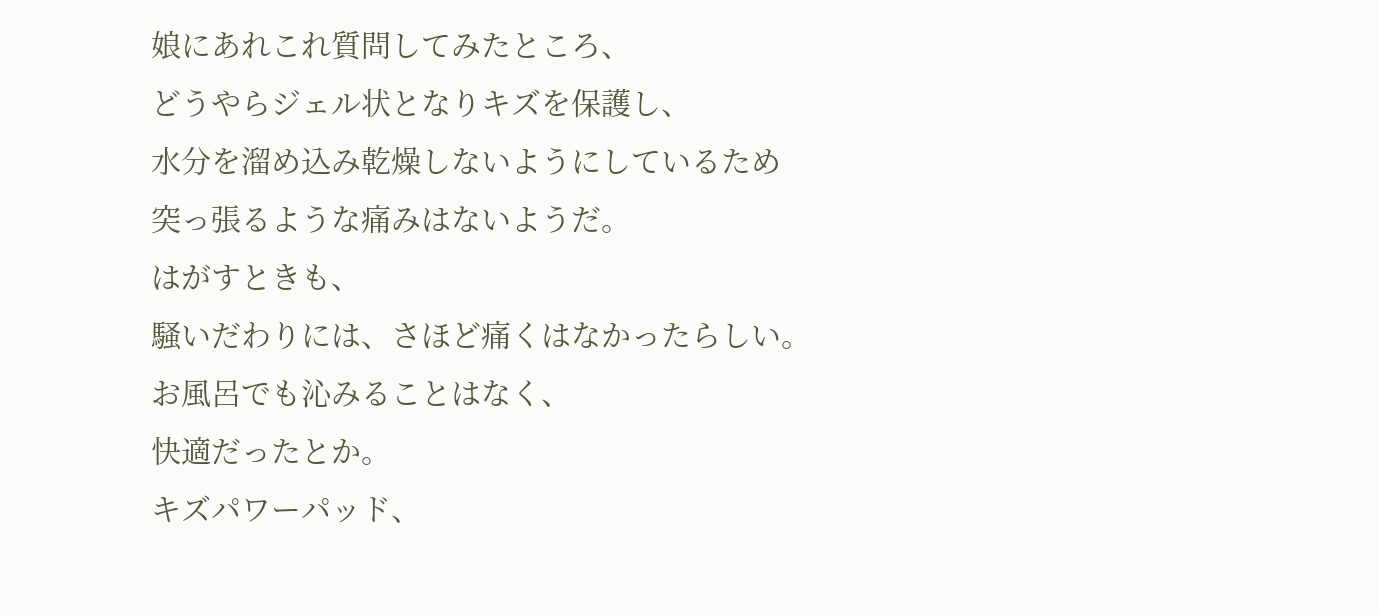娘にあれこれ質問してみたところ、
どうやらジェル状となりキズを保護し、
水分を溜め込み乾燥しないようにしているため
突っ張るような痛みはないようだ。
はがすときも、
騒いだわりには、さほど痛くはなかったらしい。
お風呂でも沁みることはなく、
快適だったとか。
キズパワーパッド、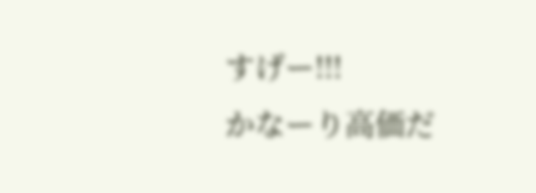すげー!!!
かなーり高価だ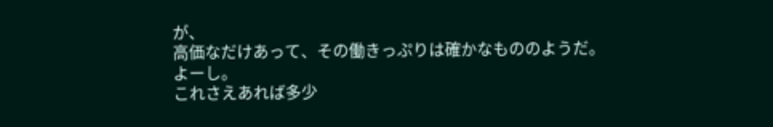が、
高価なだけあって、その働きっぷりは確かなもののようだ。
よーし。
これさえあれば多少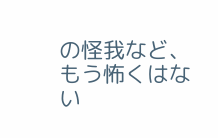の怪我など、
もう怖くはない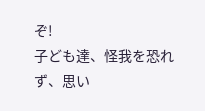ぞ!
子ども達、怪我を恐れず、思い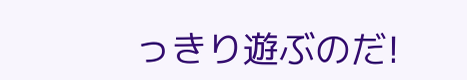っきり遊ぶのだ!